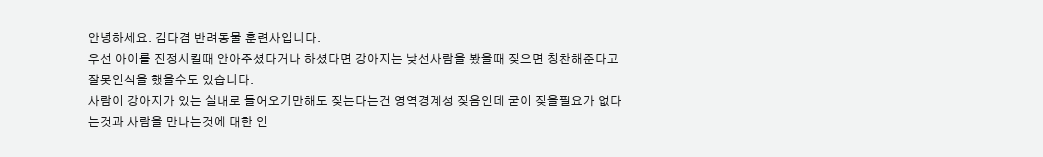안녕하세요. 김다겸 반려동물 훈련사입니다.
우선 아이를 진정시킬때 안아주셨다거나 하셨다면 강아지는 낮선사람을 봤을때 짖으면 칭찬해준다고 잘못인식을 했을수도 있습니다.
사람이 강아지가 있는 실내로 들어오기만해도 짖는다는건 영역경계성 짖음인데 굳이 짖을필요가 없다는것과 사람을 만나는것에 대한 인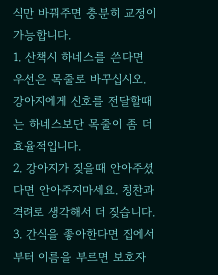식만 바꿔주면 충분히 교정이 가능합니다.
1. 산책시 하네스를 쓴다면 우선은 목줄로 바꾸십시오. 강아지에게 신호를 전달할때는 하네스보단 목줄이 좀 더 효율적입니다.
2. 강아지가 짖을때 안아주셨다면 안아주지마세요. 칭찬과 격려로 생각해서 더 짖습니다.
3. 간식을 좋아한다면 집에서부터 이름을 부르면 보호자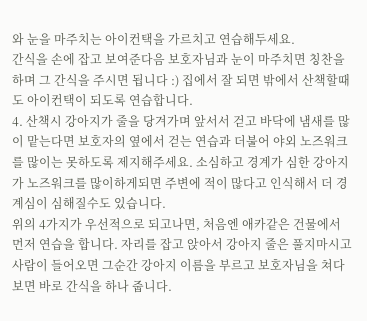와 눈을 마주치는 아이컨택을 가르치고 연습해두세요.
간식을 손에 잡고 보여준다음 보호자님과 눈이 마주치면 칭찬을 하며 그 간식을 주시면 됩니다 :) 집에서 잘 되면 밖에서 산책할때도 아이컨택이 되도록 연습합니다.
4. 산책시 강아지가 줄을 당겨가며 앞서서 걷고 바닥에 냄새를 많이 맡는다면 보호자의 옆에서 걷는 연습과 더불어 야외 노즈워크를 많이는 못하도록 제지해주세요. 소심하고 경계가 심한 강아지가 노즈워크를 많이하게되면 주변에 적이 많다고 인식해서 더 경계심이 심해질수도 있습니다.
위의 4가지가 우선적으로 되고나면, 처음엔 애카같은 건물에서 먼저 연습을 합니다. 자리를 잡고 앉아서 강아지 줄은 풀지마시고 사람이 들어오면 그순간 강아지 이름을 부르고 보호자님을 쳐다보면 바로 간식을 하나 줍니다.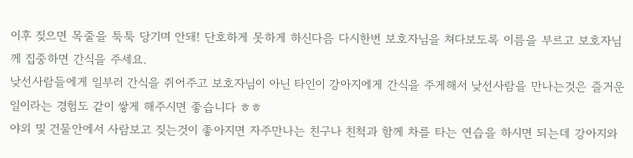이후 짖으면 목줄을 툭툭 당기며 안돼! 단호하게 못하게 하신다음 다시한번 보호자님을 쳐다보도록 이름을 부르고 보호자님께 집중하면 간식을 주세요.
낮선사람들에게 일부러 간식을 쥐어주고 보호자님이 아닌 타인이 강아지에게 간식을 주게해서 낮선사람을 만나는것은 즐거운일이라는 경험도 같이 쌓게 해주시면 좋습니다 ㅎㅎ
야외 및 건물안에서 사람보고 짖는것이 좋아지면 자주만나는 친구나 친척과 함께 차를 타는 연습을 하시면 되는데 강아지와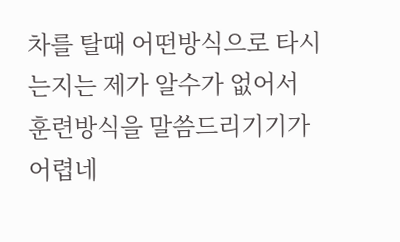차를 탈때 어떤방식으로 타시는지는 제가 알수가 없어서 훈련방식을 말씀드리기기가 어렵네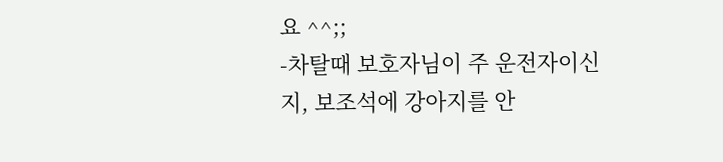요 ^^;;
-차탈때 보호자님이 주 운전자이신지, 보조석에 강아지를 안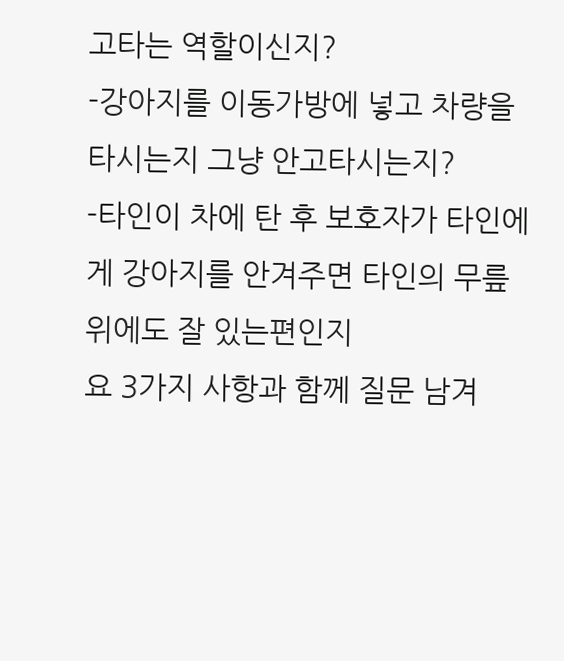고타는 역할이신지?
-강아지를 이동가방에 넣고 차량을 타시는지 그냥 안고타시는지?
-타인이 차에 탄 후 보호자가 타인에게 강아지를 안겨주면 타인의 무릎 위에도 잘 있는편인지
요 3가지 사항과 함께 질문 남겨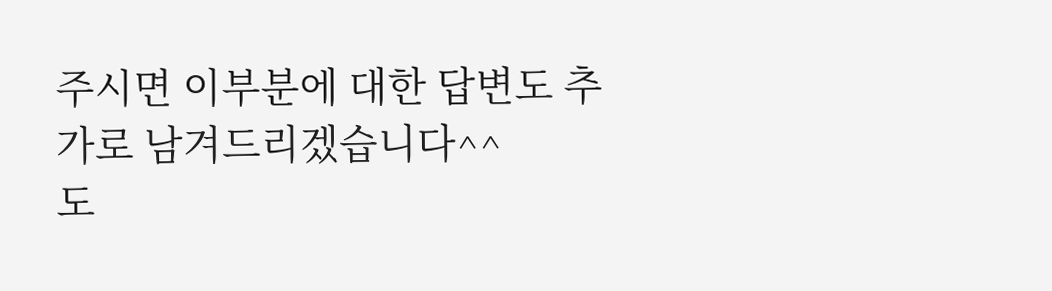주시면 이부분에 대한 답변도 추가로 남겨드리겠습니다^^
도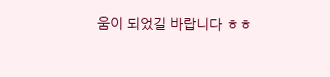움이 되었길 바랍니다 ㅎㅎ